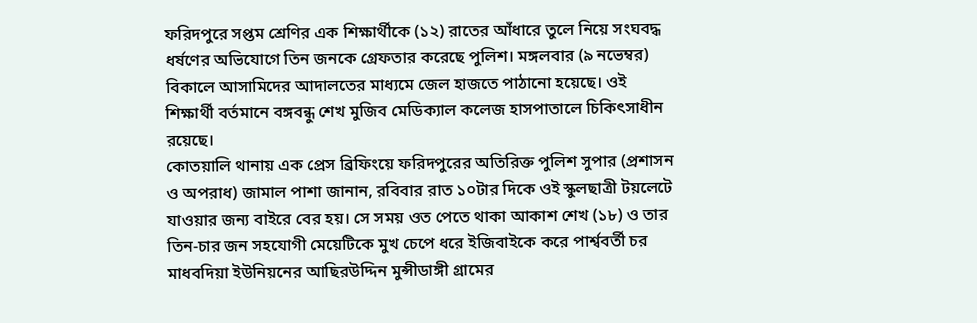ফরিদপুরে সপ্তম শ্রেণির এক শিক্ষার্থীকে (১২) রাতের আঁধারে তুলে নিয়ে সংঘবদ্ধ ধর্ষণের অভিযোগে তিন জনকে গ্রেফতার করেছে পুলিশ। মঙ্গলবার (৯ নভেম্বর) বিকালে আসামিদের আদালতের মাধ্যমে জেল হাজতে পাঠানো হয়েছে। ওই শিক্ষার্থী বর্তমানে বঙ্গবন্ধু শেখ মুজিব মেডিক্যাল কলেজ হাসপাতালে চিকিৎসাধীন রয়েছে।
কোতয়ালি থানায় এক প্রেস ব্রিফিংয়ে ফরিদপুরের অতিরিক্ত পুলিশ সুপার (প্রশাসন ও অপরাধ) জামাল পাশা জানান, রবিবার রাত ১০টার দিকে ওই স্কুলছাত্রী টয়লেটে যাওয়ার জন্য বাইরে বের হয়। সে সময় ওত পেতে থাকা আকাশ শেখ (১৮) ও তার তিন-চার জন সহযোগী মেয়েটিকে মুখ চেপে ধরে ইজিবাইকে করে পার্শ্ববর্তী চর মাধবদিয়া ইউনিয়নের আছিরউদ্দিন মুন্সীডাঙ্গী গ্রামের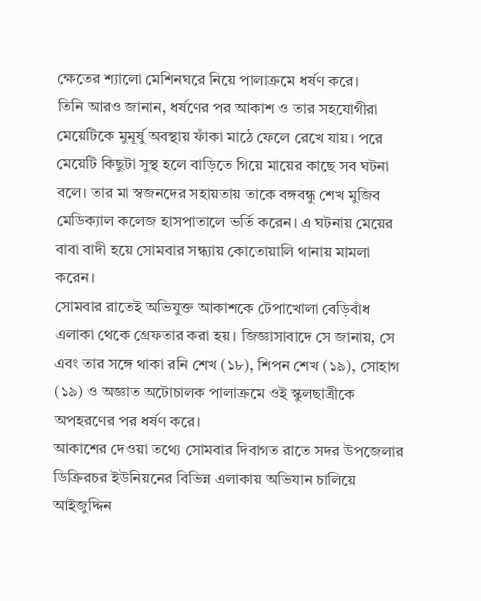ক্ষেতের শ্যালো মেশিনঘরে নিয়ে পালাক্রমে ধর্ষণ করে।
তিনি আরও জানান, ধর্ষণের পর আকাশ ও তার সহযোগীরা মেয়েটিকে মুমূর্ষু অবস্থায় ফাঁকা মাঠে ফেলে রেখে যায়। পরে মেয়েটি কিছুটা সুস্থ হলে বাড়িতে গিয়ে মায়ের কাছে সব ঘটনা বলে। তার মা স্বজনদের সহায়তায় তাকে বঙ্গবন্ধু শেখ মুজিব মেডিক্যাল কলেজ হাসপাতালে ভর্তি করেন। এ ঘটনায় মেয়ের বাবা বাদী হয়ে সোমবার সন্ধ্যায় কোতোয়ালি থানায় মামলা করেন।
সোমবার রাতেই অভিযুক্ত আকাশকে টেপাখোলা বেড়িবাঁধ এলাকা থেকে গ্রেফতার করা হয়। জিজ্ঞাসাবাদে সে জানায়, সে এবং তার সঙ্গে থাকা রনি শেখ (১৮), শিপন শেখ (১৯), সোহাগ (১৯) ও অজ্ঞাত অটোচালক পালাক্রমে ওই স্কুলছাত্রীকে অপহরণের পর ধর্ষণ করে।
আকাশের দেওয়া তথ্যে সোমবার দিবাগত রাতে সদর উপজেলার ডিক্রিরচর ইউনিয়নের বিভিন্ন এলাকায় অভিযান চালিয়ে আইজুদ্দিন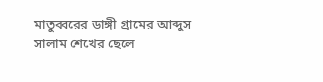মাতুব্বরের ডাঙ্গী গ্রামের আব্দুস সালাম শেখের ছেলে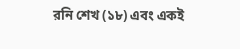রনি শেখ (১৮) এবং একই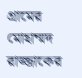গ্রামের মোহাম্মদ রাজ্জাকের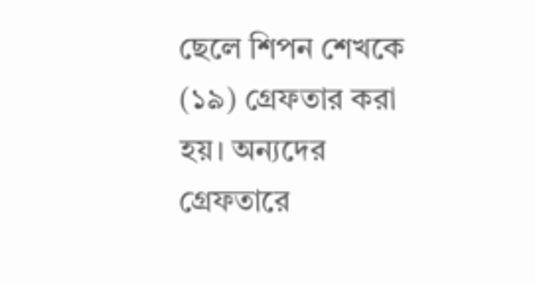ছেলে শিপন শেখকে (১৯) গ্রেফতার করা হয়। অন্যদের গ্রেফতারে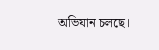অভিযান চলছে।